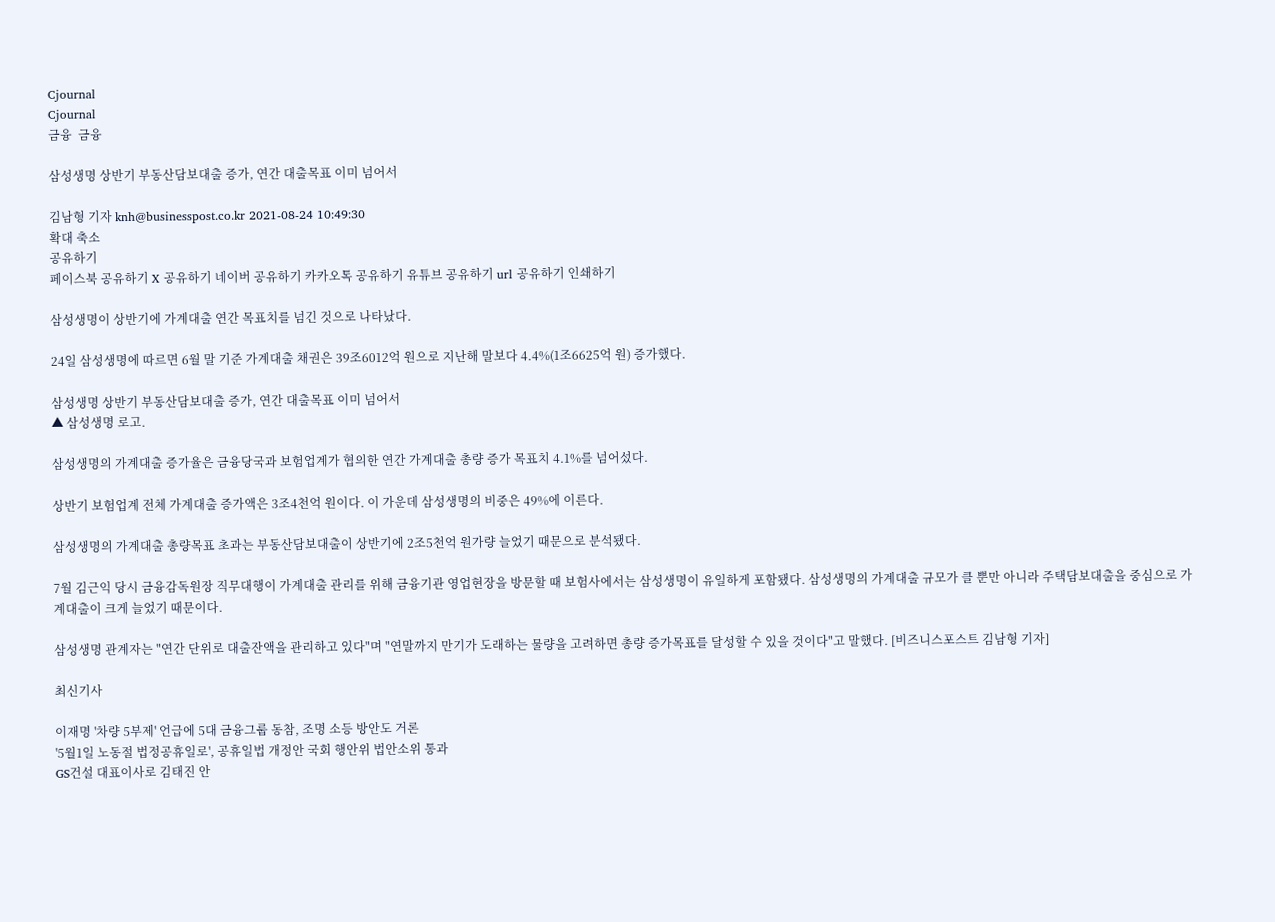Cjournal
Cjournal
금융  금융

삼성생명 상반기 부동산담보대출 증가, 연간 대출목표 이미 넘어서

김남형 기자 knh@businesspost.co.kr 2021-08-24 10:49:30
확대 축소
공유하기
페이스북 공유하기 X 공유하기 네이버 공유하기 카카오톡 공유하기 유튜브 공유하기 url 공유하기 인쇄하기

삼성생명이 상반기에 가계대출 연간 목표치를 넘긴 것으로 나타났다.

24일 삼성생명에 따르면 6월 말 기준 가계대출 채권은 39조6012억 원으로 지난해 말보다 4.4%(1조6625억 원) 증가했다.

삼성생명 상반기 부동산담보대출 증가, 연간 대출목표 이미 넘어서
▲ 삼성생명 로고.

삼성생명의 가계대출 증가율은 금융당국과 보험업계가 협의한 연간 가계대출 총량 증가 목표치 4.1%를 넘어섰다.

상반기 보험업계 전체 가계대출 증가액은 3조4천억 원이다. 이 가운데 삼성생명의 비중은 49%에 이른다.

삼성생명의 가계대출 총량목표 초과는 부동산담보대출이 상반기에 2조5천억 원가량 늘었기 때문으로 분석됐다.

7월 김근익 당시 금융감독원장 직무대행이 가계대출 관리를 위해 금융기관 영업현장을 방문할 때 보험사에서는 삼성생명이 유일하게 포함됐다. 삼성생명의 가계대출 규모가 클 뿐만 아니라 주택담보대출을 중심으로 가계대출이 크게 늘었기 때문이다.

삼성생명 관계자는 "연간 단위로 대출잔액을 관리하고 있다"며 "연말까지 만기가 도래하는 물량을 고려하면 총량 증가목표를 달성할 수 있을 것이다"고 말했다. [비즈니스포스트 김남형 기자]

최신기사

이재명 '차량 5부제' 언급에 5대 금융그룹 동참, 조명 소등 방안도 거론
'5월1일 노동절 법정공휴일로', 공휴일법 개정안 국회 행안위 법안소위 통과
GS건설 대표이사로 김태진 안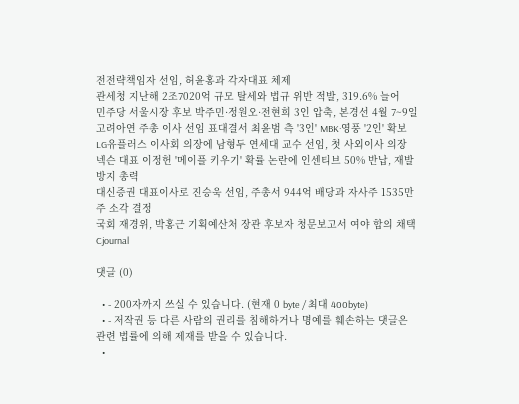전전략책임자 선임, 허윤홍과 각자대표 체제
관세청 지난해 2조7020억 규모 탈세와 법규 위반 적발, 319.6% 늘어
민주당 서울시장 후보 박주민·정원오·전현희 3인 압축, 본경선 4월 7~9일
고려아연 주총 이사 선임 표대결서 최윤범 측 '3인' MBK·영풍 '2인' 확보
LG유플러스 이사회 의장에 남형두 연세대 교수 선임, 첫 사외이사 의장
넥슨 대표 이정헌 '메이플 키우기' 확률 논란에 인센티브 50% 반납, 재발방지 총력
대신증권 대표이사로 진승욱 선임, 주총서 944억 배당과 자사주 1535만 주 소각 결정
국회 재경위, 박홍근 기획예산처 장관 후보자 청문보고서 여야 합의 채택
Cjournal

댓글 (0)

  • - 200자까지 쓰실 수 있습니다. (현재 0 byte / 최대 400byte)
  • - 저작권 등 다른 사람의 권리를 침해하거나 명예를 훼손하는 댓글은 관련 법률에 의해 제재를 받을 수 있습니다.
  •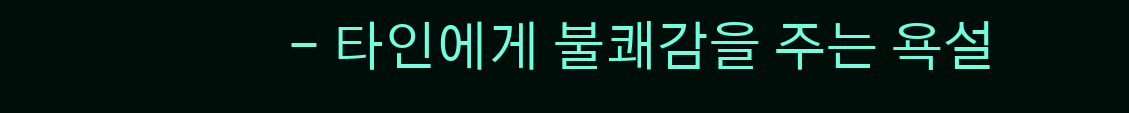- 타인에게 불쾌감을 주는 욕설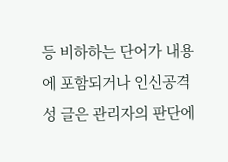등 비하하는 단어가 내용에 포함되거나 인신공격성 글은 관리자의 판단에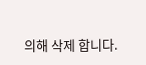의해 삭제 합니다.